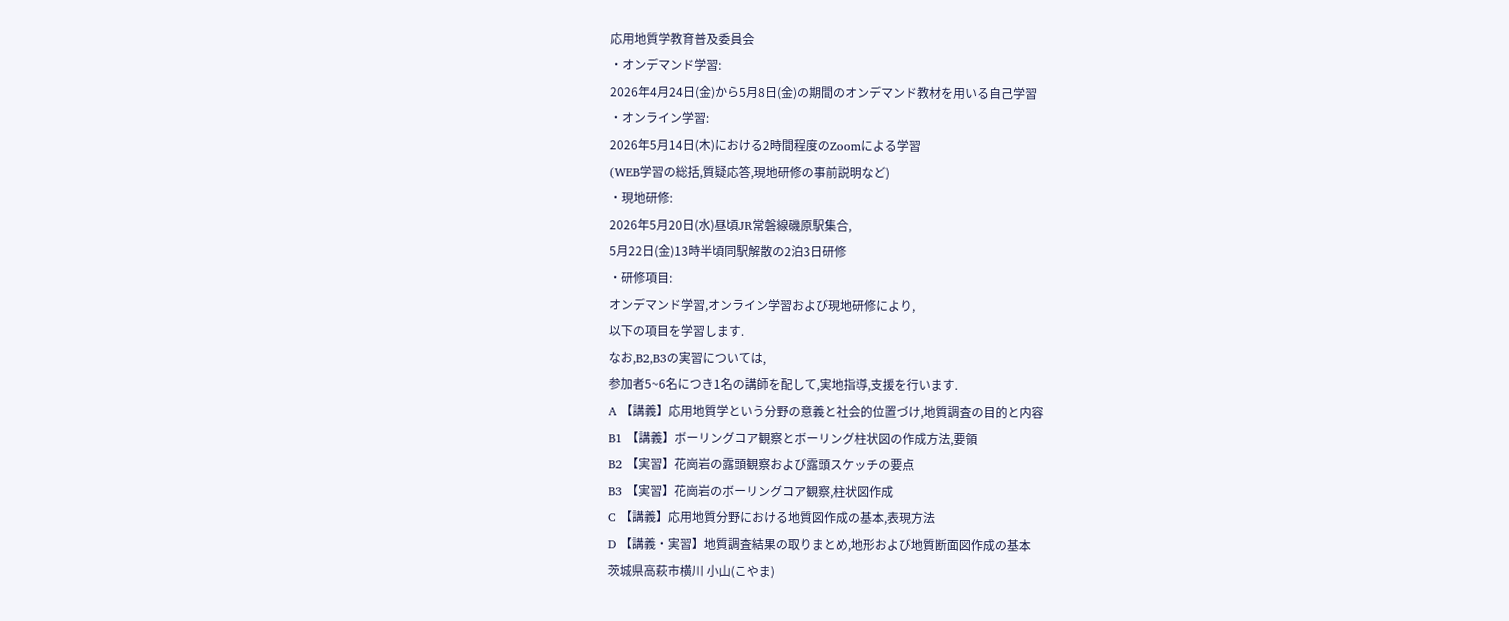応用地質学教育普及委員会
・オンデマンド学習:
2026年4月24日(金)から5月8日(金)の期間のオンデマンド教材を用いる自己学習
・オンライン学習:
2026年5月14日(木)における2時間程度のZoomによる学習
(WEB学習の総括,質疑応答,現地研修の事前説明など)
・現地研修:
2026年5月20日(水)昼頃JR常磐線磯原駅集合,
5月22日(金)13時半頃同駅解散の2泊3日研修
・研修項目:
オンデマンド学習,オンライン学習および現地研修により,
以下の項目を学習します.
なお,B2,B3の実習については,
参加者5~6名につき1名の講師を配して,実地指導,支援を行います.
A 【講義】応用地質学という分野の意義と社会的位置づけ,地質調査の目的と内容
B1 【講義】ボーリングコア観察とボーリング柱状図の作成方法,要領
B2 【実習】花崗岩の露頭観察および露頭スケッチの要点
B3 【実習】花崗岩のボーリングコア観察,柱状図作成
C 【講義】応用地質分野における地質図作成の基本,表現方法
D 【講義・実習】地質調査結果の取りまとめ,地形および地質断面図作成の基本
茨城県高萩市横川 小山(こやま)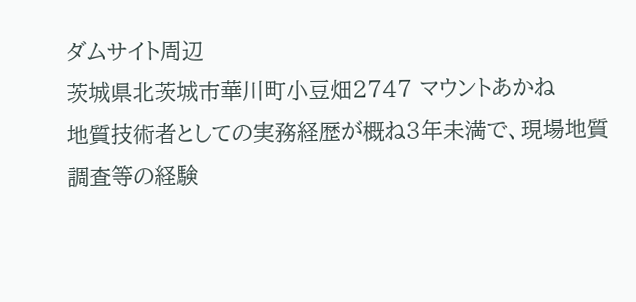ダムサイト周辺
茨城県北茨城市華川町小豆畑2747 マウントあかね
地質技術者としての実務経歴が概ね3年未満で、現場地質調査等の経験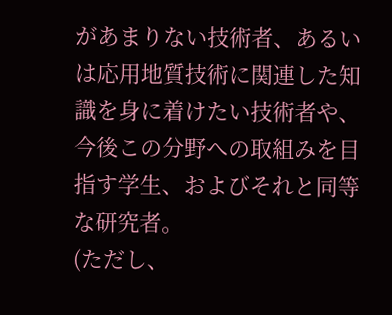があまりない技術者、あるいは応用地質技術に関連した知識を身に着けたい技術者や、今後この分野への取組みを目指す学生、およびそれと同等な研究者。
(ただし、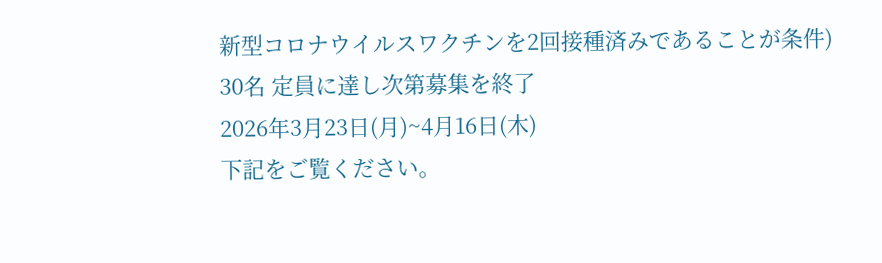新型コロナウイルスワクチンを2回接種済みであることが条件)
30名 定員に達し次第募集を終了
2026年3月23日(月)~4月16日(木)
下記をご覧ください。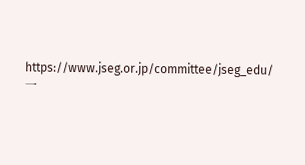https://www.jseg.or.jp/committee/jseg_edu/
一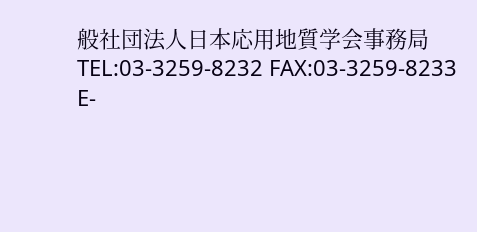般社団法人日本応用地質学会事務局
TEL:03-3259-8232 FAX:03-3259-8233
E-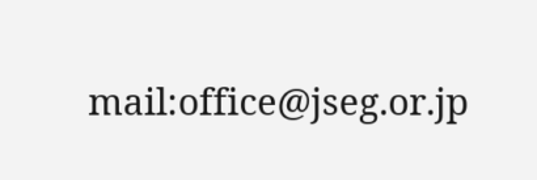mail:office@jseg.or.jp